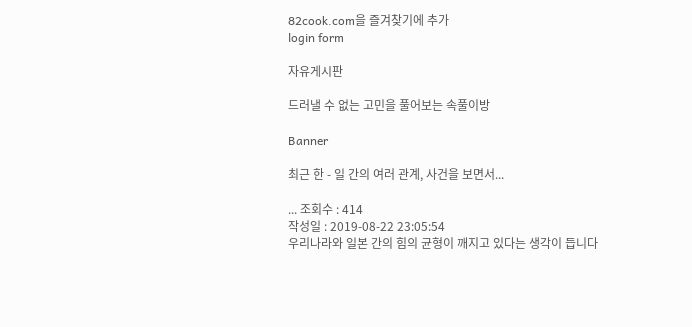82cook.com을 즐겨찾기에 추가
login form

자유게시판

드러낼 수 없는 고민을 풀어보는 속풀이방

Banner

최근 한 - 일 간의 여러 관계, 사건을 보면서...

... 조회수 : 414
작성일 : 2019-08-22 23:05:54
우리나라와 일본 간의 힘의 균형이 깨지고 있다는 생각이 듭니다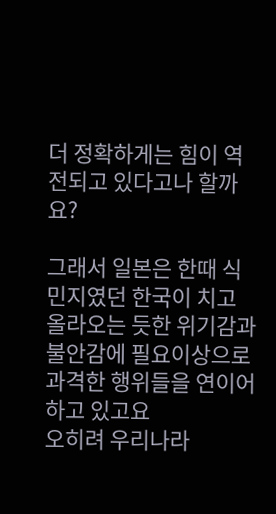더 정확하게는 힘이 역전되고 있다고나 할까요?

그래서 일본은 한때 식민지였던 한국이 치고 올라오는 듯한 위기감과 불안감에 필요이상으로 과격한 행위들을 연이어 하고 있고요
오히려 우리나라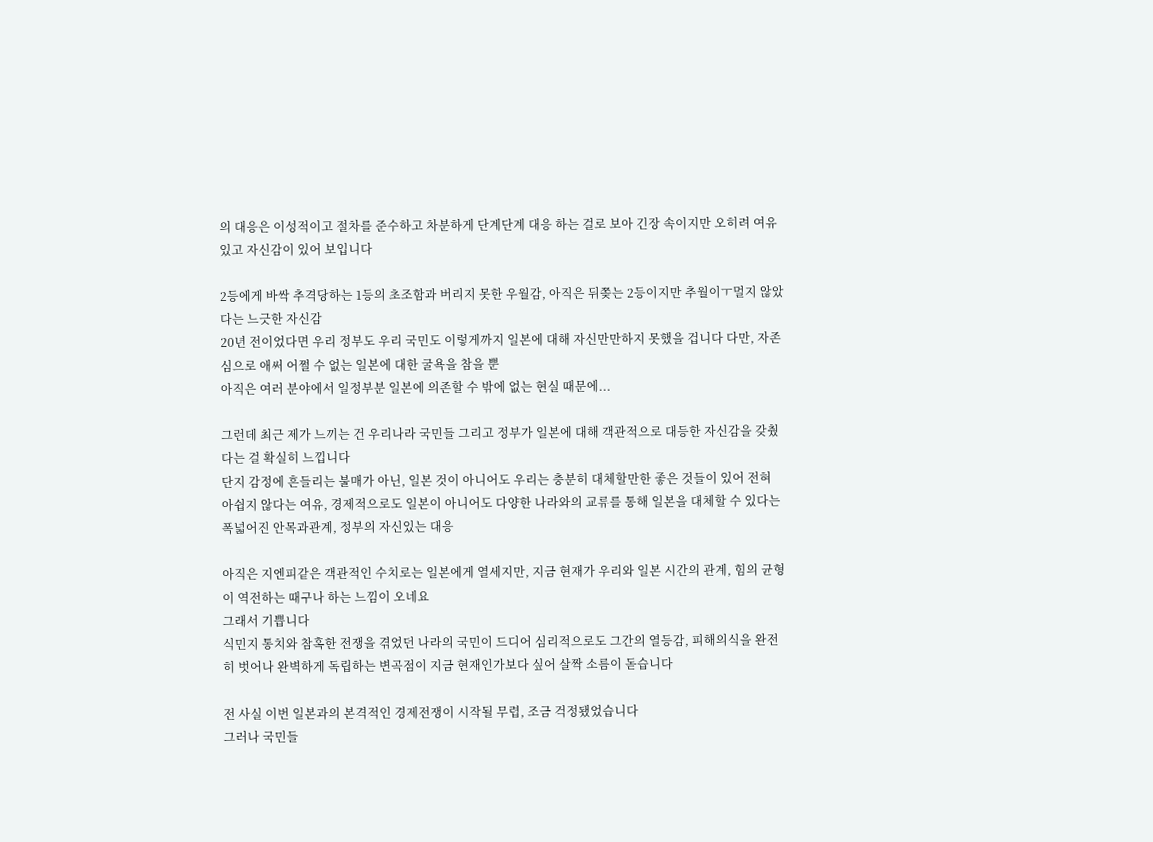의 대응은 이성적이고 절차를 준수하고 차분하게 단계단계 대응 하는 걸로 보아 긴장 속이지만 오히려 여유있고 자신감이 있어 보입니다

2등에게 바싹 추격당하는 1등의 초조함과 버리지 못한 우월감, 아직은 뒤쫒는 2등이지만 추월이ㅜ멀지 않았다는 느긋한 자신감
20년 전이었다면 우리 정부도 우리 국민도 이렇게까지 일본에 대해 자신만만하지 못했을 겁니다 다만, 자존심으로 애써 어쩔 수 없는 일본에 대한 굴욕을 참을 뿐
아직은 여러 분야에서 일정부분 일본에 의존할 수 밖에 없는 현실 때문에...

그런데 최근 제가 느끼는 건 우리나라 국민들 그리고 정부가 일본에 대해 객관적으로 대등한 자신감을 갖췄다는 걸 확실히 느낍니다
단지 감정에 흔들리는 불매가 아닌, 일본 것이 아니어도 우리는 충분히 대체할만한 좋은 것들이 있어 전혀 아쉽지 않다는 여유, 경제적으로도 일본이 아니어도 다양한 나라와의 교류를 통해 일본을 대체할 수 있다는 폭넓어진 안목과관계, 정부의 자신있는 대응

아직은 지엔피같은 객관적인 수치로는 일본에게 열세지만, 지금 현재가 우리와 일본 시간의 관계, 힘의 균형이 역전하는 때구나 하는 느낌이 오네요
그래서 기쁩니다
식민지 통치와 참혹한 전쟁을 겪었던 나라의 국민이 드디어 심리적으로도 그간의 열등감, 피해의식을 완전히 벗어나 완벽하게 독립하는 변곡점이 지금 현재인가보다 싶어 살짝 소름이 돋습니다

전 사실 이번 일본과의 본격적인 경제전쟁이 시작될 무렵, 조금 걱정됐었습니다
그러나 국민들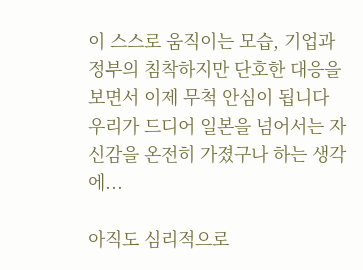이 스스로 움직이는 모습, 기업과 정부의 침착하지만 단호한 대응을 보면서 이제 무척 안심이 됩니다
우리가 드디어 일본을 넘어서는 자신감을 온전히 가졌구나 하는 생각에...

아직도 심리적으로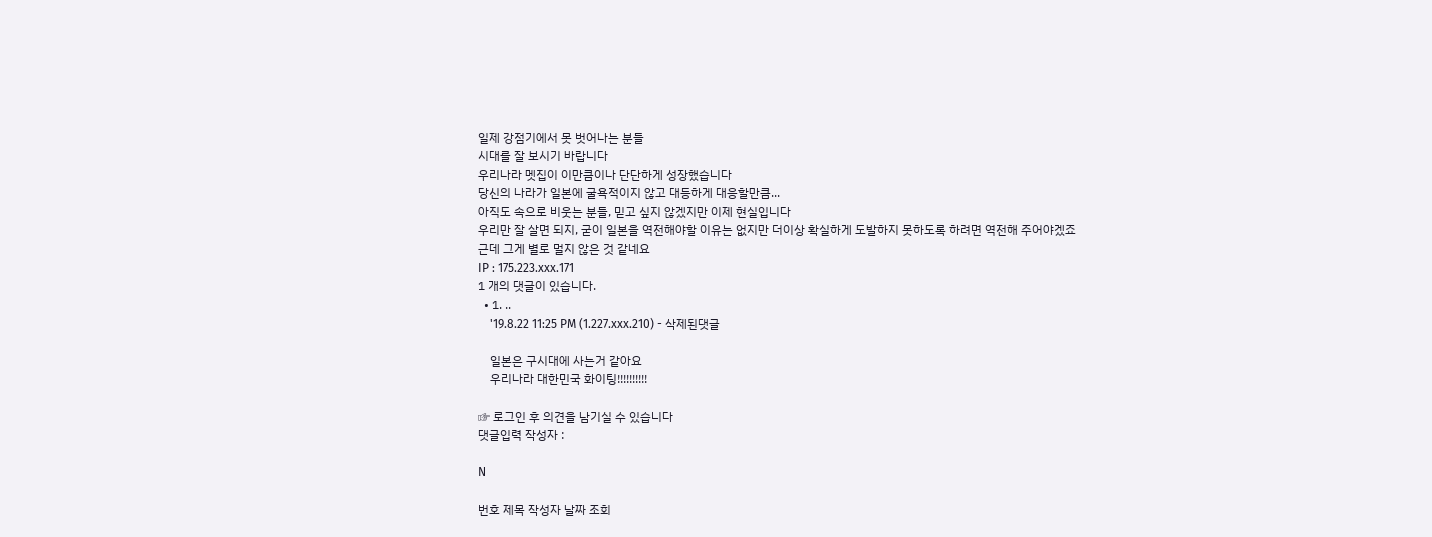일제 강점기에서 못 벗어나는 분들
시대를 잘 보시기 바랍니다
우리나라 멧집이 이만큼이나 단단하게 성장했습니다
당신의 나라가 일본에 굴욕적이지 않고 대등하게 대응할만큼...
아직도 속으로 비웃는 분들, 믿고 싶지 않겠지만 이제 현실입니다
우리만 잘 살면 되지, 굳이 일본을 역전해야할 이유는 없지만 더이상 확실하게 도발하지 못하도록 하려면 역전해 주어야겠죠 근데 그게 별로 멀지 않은 것 같네요
IP : 175.223.xxx.171
1 개의 댓글이 있습니다.
  • 1. ..
    '19.8.22 11:25 PM (1.227.xxx.210) - 삭제된댓글

    일본은 구시대에 사는거 같아요
    우리나라 대한민국 화이팅!!!!!!!!!!

☞ 로그인 후 의견을 남기실 수 있습니다
댓글입력 작성자 :

N

번호 제목 작성자 날짜 조회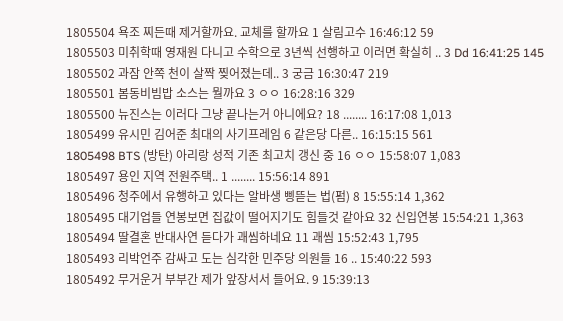1805504 욕조 찌든때 제거할까요. 교체를 할까요 1 살림고수 16:46:12 59
1805503 미취학때 영재원 다니고 수학으로 3년씩 선행하고 이러면 확실히 .. 3 Dd 16:41:25 145
1805502 과잠 안쪽 천이 살짝 찢어졌는데.. 3 궁금 16:30:47 219
1805501 봄동비빔밥 소스는 뭘까요 3 ㅇㅇ 16:28:16 329
1805500 뉴진스는 이러다 그냥 끝나는거 아니에요? 18 ........ 16:17:08 1,013
1805499 유시민 김어준 최대의 사기프레임 6 같은당 다른.. 16:15:15 561
1805498 BTS (방탄) 아리랑 성적 기존 최고치 갱신 중 16 ㅇㅇ 15:58:07 1,083
1805497 용인 지역 전원주택.. 1 ........ 15:56:14 891
1805496 청주에서 유행하고 있다는 알바생 삥뜯는 법(펌) 8 15:55:14 1,362
1805495 대기업들 연봉보면 집값이 떨어지기도 힘들것 같아요 32 신입연봉 15:54:21 1,363
1805494 딸결혼 반대사연 듣다가 괘씸하네요 11 괘씸 15:52:43 1,795
1805493 리박언주 감싸고 도는 심각한 민주당 의원들 16 .. 15:40:22 593
1805492 무거운거 부부간 제가 앞장서서 들어요. 9 15:39:13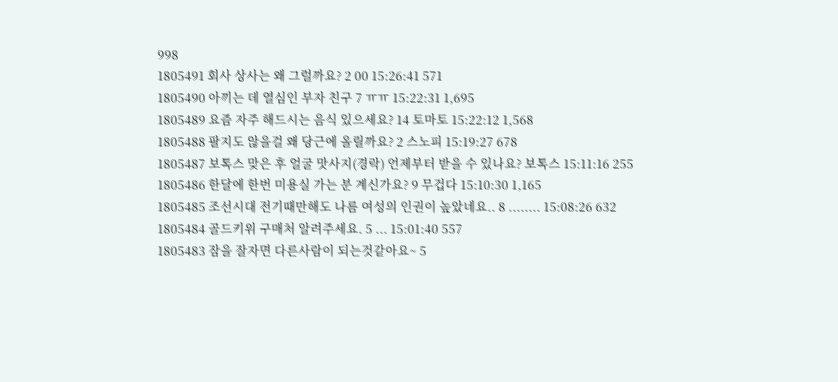998
1805491 회사 상사는 왜 그럴까요? 2 00 15:26:41 571
1805490 아끼는 데 열심인 부자 친구 7 ㅠㅠ 15:22:31 1,695
1805489 요즘 자주 해드시는 음식 있으세요? 14 토마토 15:22:12 1,568
1805488 팔지도 않을걸 왜 당근에 올릴까요? 2 스노피 15:19:27 678
1805487 보톡스 맞은 후 얼굴 맛사지(경락) 언제부터 받을 수 있나요? 보톡스 15:11:16 255
1805486 한달에 한번 미용실 가는 분 계신가요? 9 무겁다 15:10:30 1,165
1805485 조선시대 전기때만해도 나름 여성의 인권이 높았네요.. 8 ........ 15:08:26 632
1805484 골드키위 구매처 알려주세요. 5 ... 15:01:40 557
1805483 잠을 잘자면 다른사람이 되는것같아요~ 5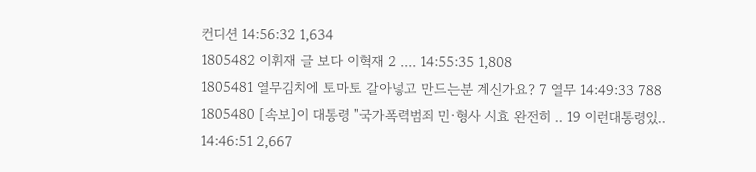컨디션 14:56:32 1,634
1805482 이휘재 글 보다 이혁재 2 .... 14:55:35 1,808
1805481 열무김치에 토마토 갈아넣고 만드는분 계신가요? 7 열무 14:49:33 788
1805480 [속보]이 대통령 "국가폭력범죄 민·형사 시효 완전히 .. 19 이런대통령있.. 14:46:51 2,667